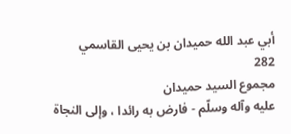أبي عبد الله حميدان بن يحيى القاسمي
282
مجموع السيد حميدان
عليه وآله وسلّم - فارض به رائدا ، وإلى النجاة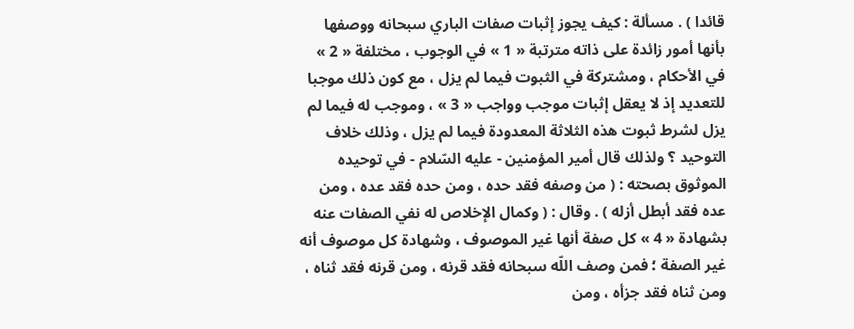قائدا ) . مسألة : كيف يجوز إثبات صفات الباري سبحانه ووصفها بأنها أمور زائدة على ذاته مترتبة « 1 » في الوجوب ، مختلفة « 2 » في الأحكام ، ومشتركة في الثبوت فيما لم يزل ، مع كون ذلك موجبا للتعديد إذ لا يعقل إثبات موجب وواجب « 3 » ، وموجب له فيما لم يزل لشرط ثبوت هذه الثلاثة المعدودة فيما لم يزل ، وذلك خلاف التوحيد ؟ ولذلك قال أمير المؤمنين - عليه السّلام - في توحيده الموثوق بصحته : ( من وصفه فقد حده ، ومن حده فقد عده ، ومن عده فقد أبطل أزله ) . وقال : ( وكمال الإخلاص له نفي الصفات عنه بشهادة « 4 » كل صفة أنها غير الموصوف ، وشهادة كل موصوف أنه غير الصفة ؛ فمن وصف اللّه سبحانه فقد قرنه ، ومن قرنه فقد ثناه ، ومن ثناه فقد جزأه ، ومن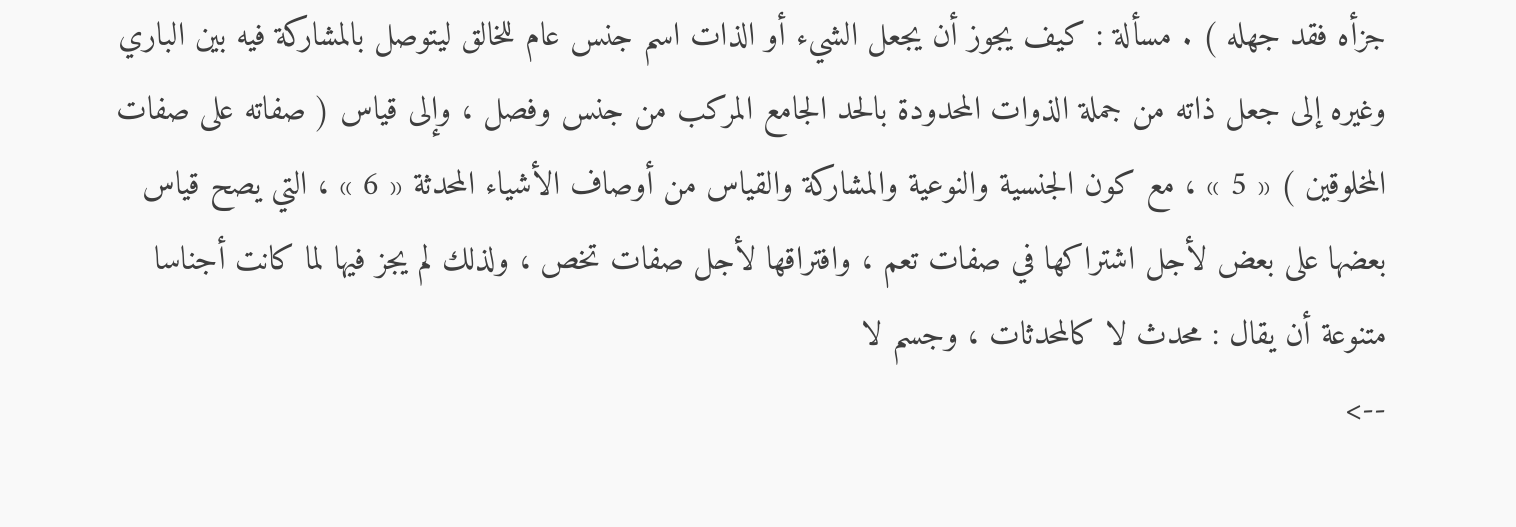جزأه فقد جهله ) . مسألة : كيف يجوز أن يجعل الشيء أو الذات اسم جنس عام للخالق ليتوصل بالمشاركة فيه بين الباري وغيره إلى جعل ذاته من جملة الذوات المحدودة بالحد الجامع المركب من جنس وفصل ، وإلى قياس ( صفاته على صفات المخلوقين ) « 5 » ، مع كون الجنسية والنوعية والمشاركة والقياس من أوصاف الأشياء المحدثة « 6 » ، التي يصح قياس بعضها على بعض لأجل اشتراكها في صفات تعم ، وافتراقها لأجل صفات تخص ، ولذلك لم يجز فيها لما كانت أجناسا متنوعة أن يقال : محدث لا كالمحدثات ، وجسم لا
-->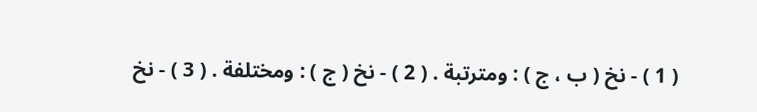( 1 ) - نخ ( ب ، ج ) : ومترتبة . ( 2 ) - نخ ( ج ) : ومختلفة . ( 3 ) - نخ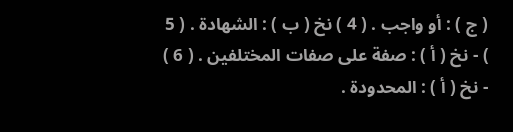( ج ) : أو واجب . ( 4 ) نخ ( ب ) : الشهادة . ( 5 ) - نخ ( أ ) : صفة على صفات المختلفين . ( 6 ) - نخ ( أ ) : المحدودة .